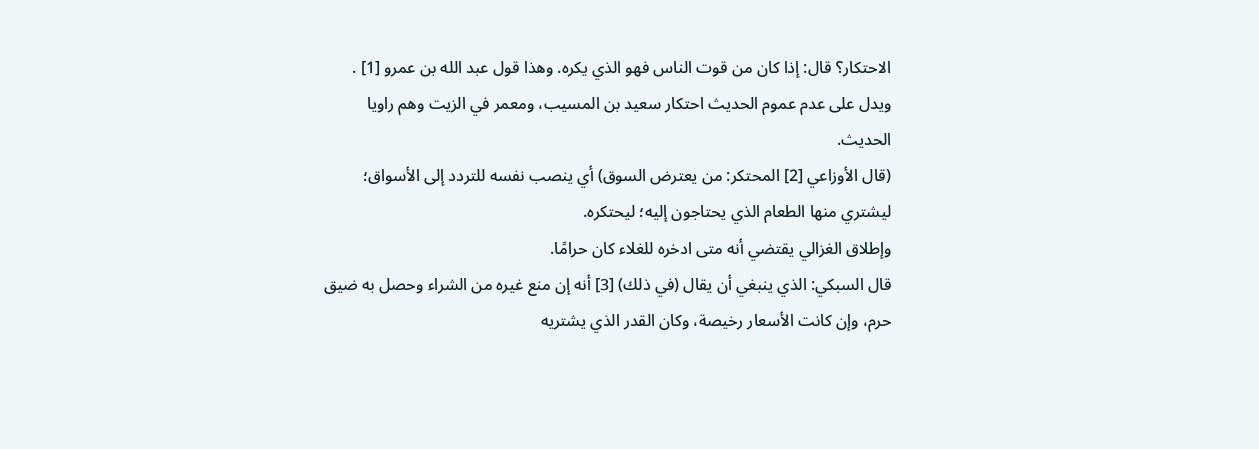الاحتكار؟ قال: إذا كان من قوت الناس فهو الذي يكره. وهذا قول عبد الله بن عمرو [1] .
ويدل على عدم عموم الحديث احتكار سعيد بن المسيب، ومعمر في الزيت وهم راويا الحديث.
(قال الأوزاعي [2] المحتكر: من يعترض السوق) أي ينصب نفسه للتردد إلى الأسواق؛ ليشتري منها الطعام الذي يحتاجون إليه؛ ليحتكره.
وإطلاق الغزالي يقتضي أنه متى ادخره للغلاء كان حرامًا.
قال السبكي: الذي ينبغي أن يقال (في ذلك) [3] أنه إن منع غيره من الشراء وحصل به ضيق حرم، وإن كانت الأسعار رخيصة، وكان القدر الذي يشتريه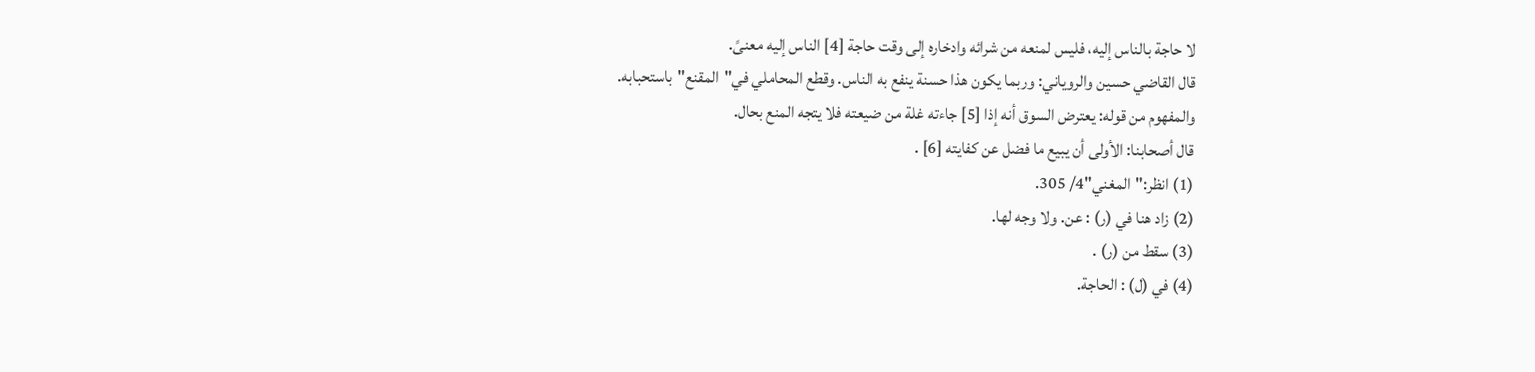لا حاجة بالناس إليه، فليس لمنعه من شرائه وادخاره إلى وقت حاجة [4] الناس إليه معنىً.
قال القاضي حسين والروياني: وربما يكون هذا حسنة ينفع به الناس. وقطع المحاملي في"المقنع"باستحبابه.
والمفهوم من قوله: يعترض السوق أنه إذا [5] جاءته غلة من ضيعته فلا يتجه المنع بحال.
قال أصحابنا: الأولى أن يبيع ما فضل عن كفايته [6] .
(1) انظر:"المغني"4/ 305.
(2) زاد هنا في (ر) : عن. ولا وجه لها.
(3) سقط من (ر) .
(4) في (ل) : الحاجة.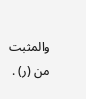والمثبت من (ر) .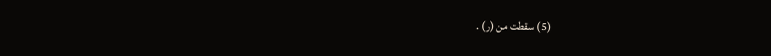(5) سقطت من (ر) .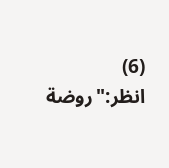(6) انظر:"روضة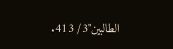الطالبين"3/ 413.